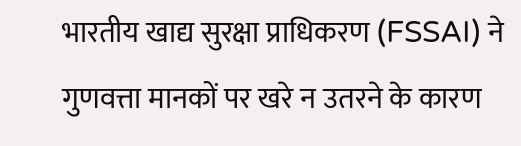भारतीय खाद्य सुरक्षा प्राधिकरण (FSSAI) ने गुणवत्ता मानकों पर खरे न उतरने के कारण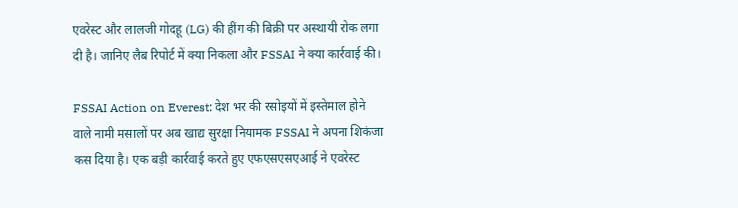एवरेस्ट और लालजी गोदहू (LG) की हींग की बिक्री पर अस्थायी रोक लगा दी है। जानिए लैब रिपोर्ट में क्या निकला और FSSAI ने क्या कार्रवाई की।

FSSAI Action on Everest: देश भर की रसोइयों में इस्तेमाल होने वाले नामी मसालों पर अब खाद्य सुरक्षा नियामक FSSAI ने अपना शिकंजा कस दिया है। एक बड़ी कार्रवाई करते हुए एफएसएसएआई ने एवरेस्ट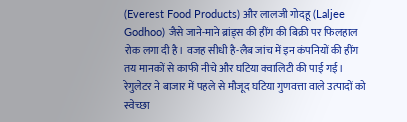(Everest Food Products) और लालजी गोदहू (Laljee Godhoo) जैसे जाने-माने ब्रांड्स की हींग की बिक्री पर फिलहाल रोक लगा दी है। वजह सीधी है-लैब जांच में इन कंपनियों की हींग तय मानकों से काफी नीचे और घटिया क्वालिटी की पाई गई। रेगुलेटर ने बाजार में पहले से मौजूद घटिया गुणवत्ता वाले उत्पादों को स्वेच्छा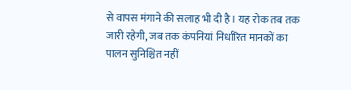से वापस मंगाने की सलाह भी दी है। यह रोक तब तक जारी रहेगी, जब तक कंपनियां निर्धारित मानकों का पालन सुनिश्चित नहीं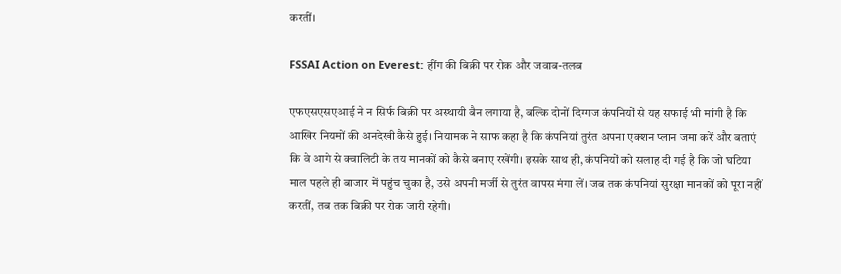करतीं।

FSSAI Action on Everest: हींग की बिक्री पर रोक और जवाब-तलब

एफएसएसएआई ने न सिर्फ बिक्री पर अस्थायी बैन लगाया है, बल्कि दोनों दिग्गज कंपनियों से यह सफाई भी मांगी है कि आखिर नियमों की अनदेखी कैसे हुई। नियामक ने साफ कहा है कि कंपनियां तुरंत अपना एक्शन प्लान जमा करें और बताएं कि वे आगे से क्वालिटी के तय मानकों को कैसे बनाए रखेंगी। इसके साथ ही, कंपनियों को सलाह दी गई है कि जो घटिया माल पहले ही बाजार में पहुंच चुका है, उसे अपनी मर्जी से तुरंत वापस मंगा लें। जब तक कंपनियां सुरक्षा मानकों को पूरा नहीं करतीं, तब तक बिक्री पर रोक जारी रहेगी।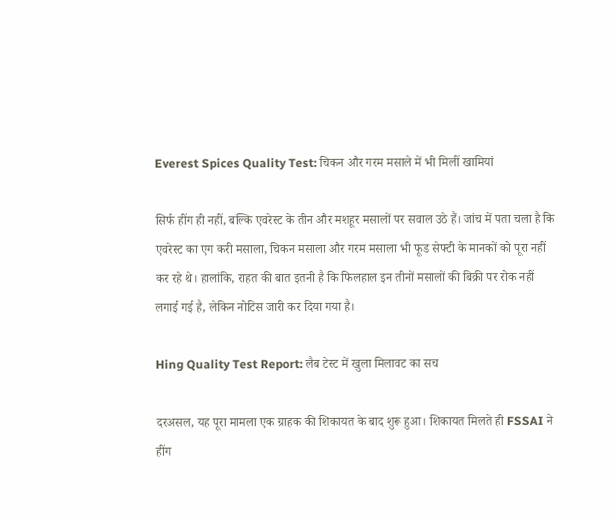Everest Spices Quality Test: चिकन और गरम मसाले में भी मिलीं खामियां

सिर्फ हींग ही नहीं, बल्कि एवरेस्ट के तीन और मशहूर मसालों पर सवाल उठे हैं। जांच में पता चला है कि एवरेस्ट का एग करी मसाला, चिकन मसाला और गरम मसाला भी फूड सेफ्टी के मानकों को पूरा नहीं कर रहे थे। हालांकि, राहत की बात इतनी है कि फिलहाल इन तीनों मसालों की बिक्री पर रोक नहीं लगाई गई है, लेकिन नोटिस जारी कर दिया गया है।

Hing Quality Test Report: लैब टेस्ट में खुला मिलावट का सच

दरअसल, यह पूरा मामला एक ग्राहक की शिकायत के बाद शुरू हुआ। शिकायत मिलते ही FSSAI ने हींग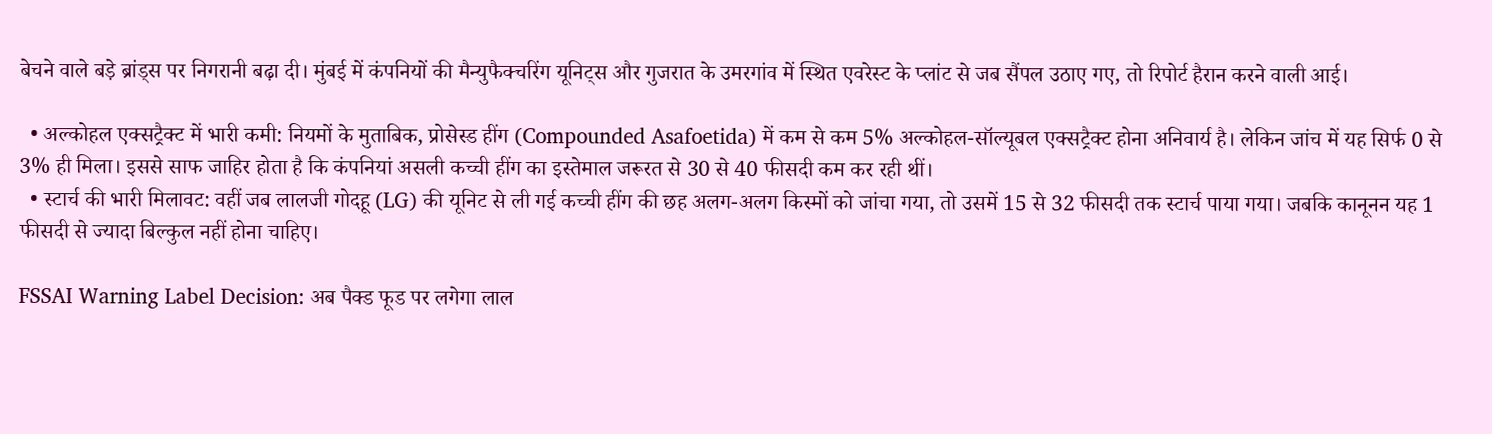बेचने वाले बड़े ब्रांड्स पर निगरानी बढ़ा दी। मुंबई में कंपनियों की मैन्युफैक्चरिंग यूनिट्स और गुजरात के उमरगांव में स्थित एवरेस्ट के प्लांट से जब सैंपल उठाए गए, तो रिपोर्ट हैरान करने वाली आई।

  • अल्कोहल एक्सट्रैक्ट में भारी कमी: नियमों के मुताबिक, प्रोसेस्ड हींग (Compounded Asafoetida) में कम से कम 5% अल्कोहल-सॉल्यूबल एक्सट्रैक्ट होना अनिवार्य है। लेकिन जांच में यह सिर्फ 0 से 3% ही मिला। इससे साफ जाहिर होता है कि कंपनियां असली कच्ची हींग का इस्तेमाल जरूरत से 30 से 40 फीसदी कम कर रही थीं।
  • स्टार्च की भारी मिलावट: वहीं जब लालजी गोदहू (LG) की यूनिट से ली गई कच्ची हींग की छह अलग-अलग किस्मों को जांचा गया, तो उसमें 15 से 32 फीसदी तक स्टार्च पाया गया। जबकि कानूनन यह 1 फीसदी से ज्यादा बिल्कुल नहीं होना चाहिए।

FSSAI Warning Label Decision: अब पैक्ड फूड पर लगेगा लाल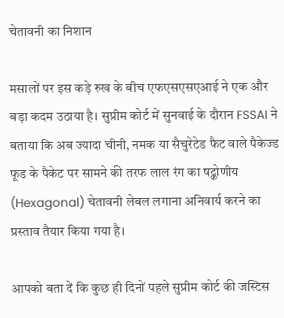चेतावनी का निशान

मसालों पर इस कड़े रुख के बीच एफएसएसएआई ने एक और बड़ा कदम उठाया है। सुप्रीम कोर्ट में सुनवाई के दौरान FSSAI ने बताया कि अब ज्यादा चीनी, नमक या सैचुरेटेड फैट वाले पैकेज्ड फूड के पैकेट पर सामने की तरफ लाल रंग का षट्कोणीय (Hexagonal) चेतावनी लेबल लगाना अनिवार्य करने का प्रस्ताव तैयार किया गया है।

आपको बता दें कि कुछ ही दिनों पहले सुप्रीम कोर्ट की जस्टिस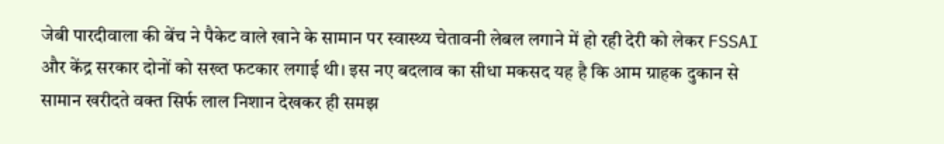जेबी पारदीवाला की बेंच ने पैकेट वाले खाने के सामान पर स्वास्थ्य चेतावनी लेबल लगाने में हो रही देरी को लेकर FSSAI और केंद्र सरकार दोनों को सख्त फटकार लगाई थी। इस नए बदलाव का सीधा मकसद यह है कि आम ग्राहक दुकान से सामान खरीदते वक्त सिर्फ लाल निशान देखकर ही समझ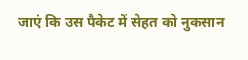जाएं कि उस पैकेट में सेहत को नुकसान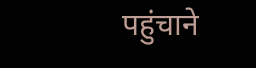पहुंचाने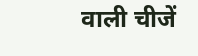वाली चीजें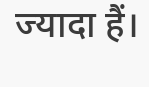ज्यादा हैं।